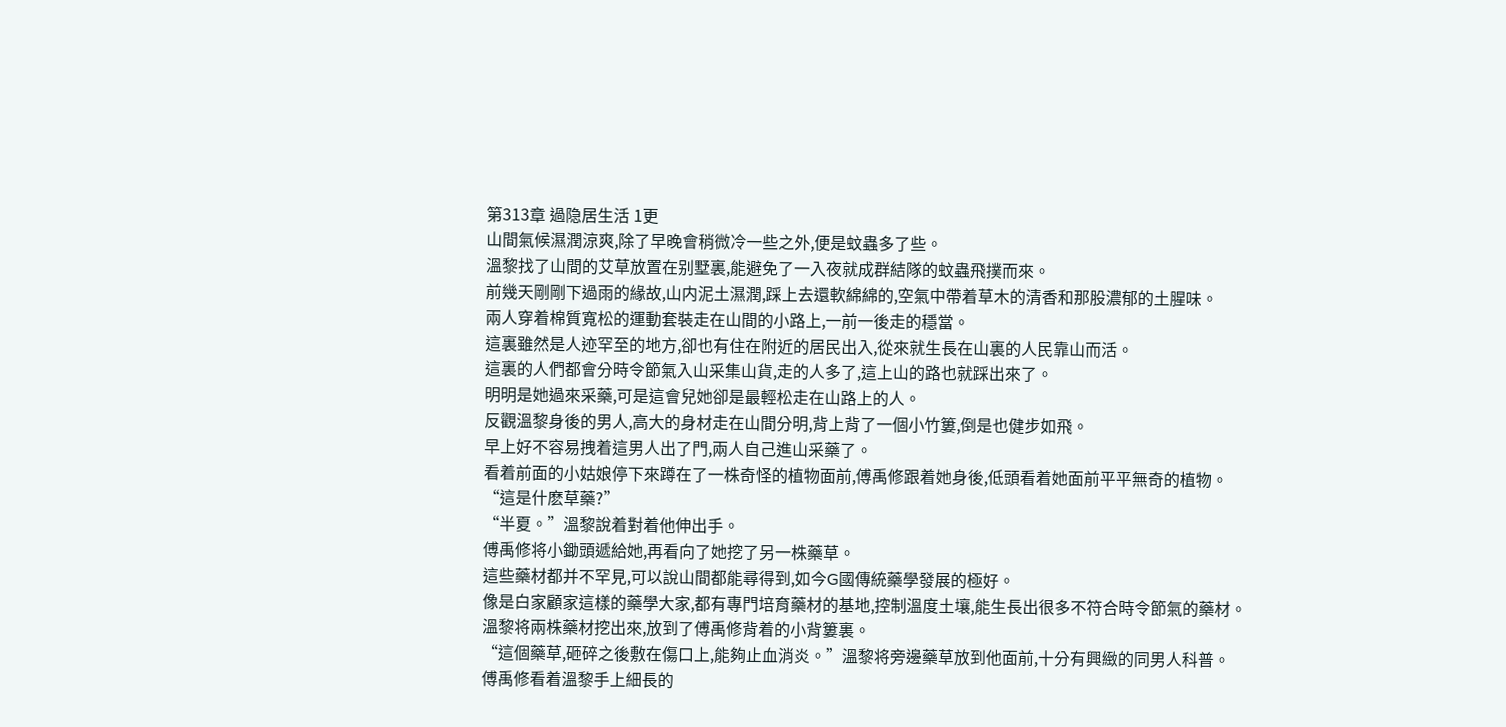第313章 過隐居生活 1更
山間氣候濕潤涼爽,除了早晚會稍微冷一些之外,便是蚊蟲多了些。
溫黎找了山間的艾草放置在别墅裏,能避免了一入夜就成群結隊的蚊蟲飛撲而來。
前幾天剛剛下過雨的緣故,山内泥土濕潤,踩上去還軟綿綿的,空氣中帶着草木的清香和那股濃郁的土腥味。
兩人穿着棉質寬松的運動套裝走在山間的小路上,一前一後走的穩當。
這裏雖然是人迹罕至的地方,卻也有住在附近的居民出入,從來就生長在山裏的人民靠山而活。
這裏的人們都會分時令節氣入山采集山貨,走的人多了,這上山的路也就踩出來了。
明明是她過來采藥,可是這會兒她卻是最輕松走在山路上的人。
反觀溫黎身後的男人,高大的身材走在山間分明,背上背了一個小竹簍,倒是也健步如飛。
早上好不容易拽着這男人出了門,兩人自己進山采藥了。
看着前面的小姑娘停下來蹲在了一株奇怪的植物面前,傅禹修跟着她身後,低頭看着她面前平平無奇的植物。
“這是什麽草藥?”
“半夏。”溫黎說着對着他伸出手。
傅禹修将小鋤頭遞給她,再看向了她挖了另一株藥草。
這些藥材都并不罕見,可以說山間都能尋得到,如今G國傳統藥學發展的極好。
像是白家顧家這樣的藥學大家,都有專門培育藥材的基地,控制溫度土壤,能生長出很多不符合時令節氣的藥材。
溫黎将兩株藥材挖出來,放到了傅禹修背着的小背簍裏。
“這個藥草,砸碎之後敷在傷口上,能夠止血消炎。”溫黎将旁邊藥草放到他面前,十分有興緻的同男人科普。
傅禹修看着溫黎手上細長的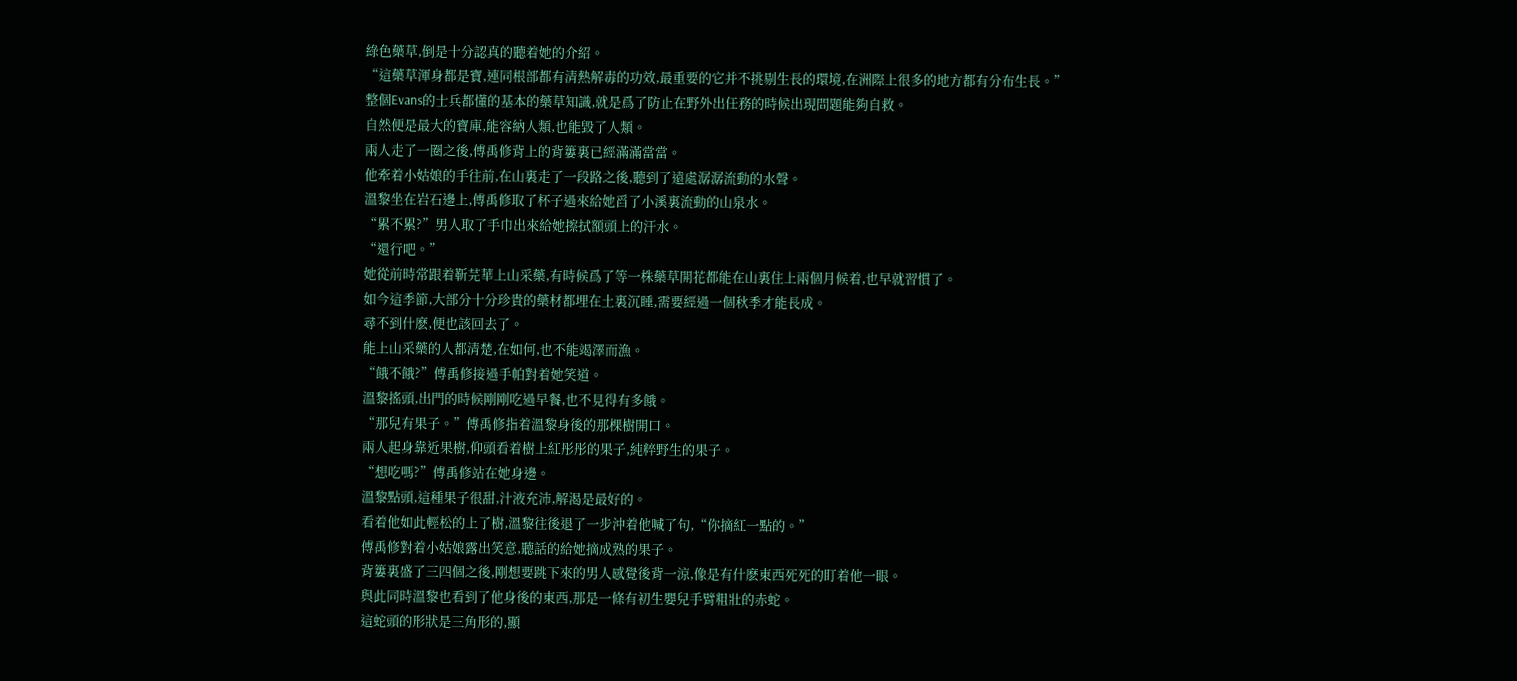綠色藥草,倒是十分認真的聽着她的介紹。
“這藥草渾身都是寶,連同根部都有清熱解毒的功效,最重要的它并不挑剔生長的環境,在洲際上很多的地方都有分布生長。”
整個Evans的士兵都懂的基本的藥草知識,就是爲了防止在野外出任務的時候出現問題能夠自救。
自然便是最大的寶庫,能容納人類,也能毀了人類。
兩人走了一圈之後,傅禹修背上的背簍裏已經滿滿當當。
他牽着小姑娘的手往前,在山裏走了一段路之後,聽到了遠處潺潺流動的水聲。
溫黎坐在岩石邊上,傅禹修取了杯子過來給她舀了小溪裏流動的山泉水。
“累不累?”男人取了手巾出來給她擦拭額頭上的汗水。
“還行吧。”
她從前時常跟着靳芫華上山采藥,有時候爲了等一株藥草開花都能在山裏住上兩個月候着,也早就習慣了。
如今這季節,大部分十分珍貴的藥材都埋在土裏沉睡,需要經過一個秋季才能長成。
尋不到什麽,便也該回去了。
能上山采藥的人都清楚,在如何,也不能竭澤而漁。
“餓不餓?”傅禹修接過手帕對着她笑道。
溫黎搖頭,出門的時候剛剛吃過早餐,也不見得有多餓。
“那兒有果子。”傅禹修指着溫黎身後的那棵樹開口。
兩人起身靠近果樹,仰頭看着樹上紅彤彤的果子,純粹野生的果子。
“想吃嗎?”傅禹修站在她身邊。
溫黎點頭,這種果子很甜,汁液充沛,解渴是最好的。
看着他如此輕松的上了樹,溫黎往後退了一步沖着他喊了句,“你摘紅一點的。”
傅禹修對着小姑娘露出笑意,聽話的給她摘成熟的果子。
背簍裏盛了三四個之後,剛想要跳下來的男人感覺後背一涼,像是有什麽東西死死的盯着他一眼。
與此同時溫黎也看到了他身後的東西,那是一條有初生嬰兒手臂粗壯的赤蛇。
這蛇頭的形狀是三角形的,顯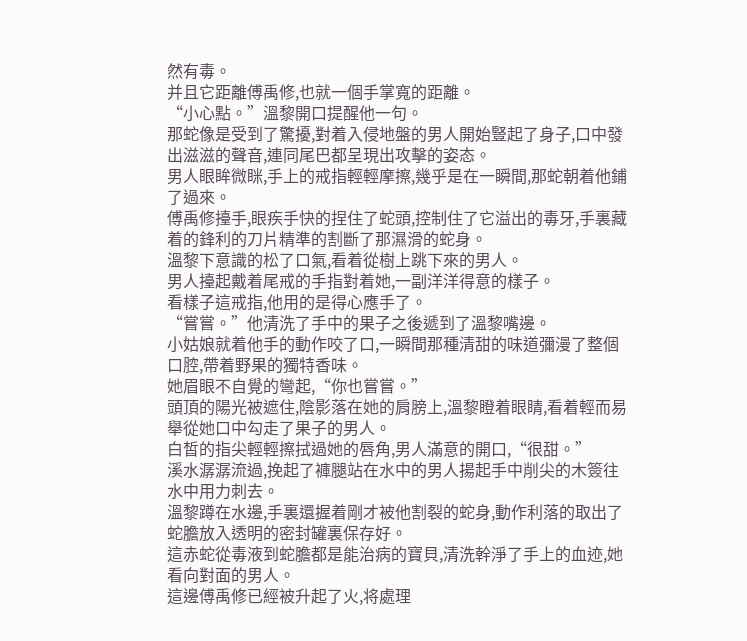然有毒。
并且它距離傅禹修,也就一個手掌寬的距離。
“小心點。”溫黎開口提醒他一句。
那蛇像是受到了驚擾,對着入侵地盤的男人開始豎起了身子,口中發出滋滋的聲音,連同尾巴都呈現出攻擊的姿态。
男人眼眸微眯,手上的戒指輕輕摩擦,幾乎是在一瞬間,那蛇朝着他鋪了過來。
傅禹修擡手,眼疾手快的捏住了蛇頭,控制住了它溢出的毒牙,手裏藏着的鋒利的刀片精準的割斷了那濕滑的蛇身。
溫黎下意識的松了口氣,看着從樹上跳下來的男人。
男人擡起戴着尾戒的手指對着她,一副洋洋得意的樣子。
看樣子這戒指,他用的是得心應手了。
“嘗嘗。”他清洗了手中的果子之後遞到了溫黎嘴邊。
小姑娘就着他手的動作咬了口,一瞬間那種清甜的味道彌漫了整個口腔,帶着野果的獨特香味。
她眉眼不自覺的彎起,“你也嘗嘗。”
頭頂的陽光被遮住,陰影落在她的肩膀上,溫黎瞪着眼睛,看着輕而易舉從她口中勾走了果子的男人。
白皙的指尖輕輕擦拭過她的唇角,男人滿意的開口,“很甜。”
溪水潺潺流過,挽起了褲腿站在水中的男人揚起手中削尖的木簽往水中用力刺去。
溫黎蹲在水邊,手裏還握着剛才被他割裂的蛇身,動作利落的取出了蛇膽放入透明的密封罐裏保存好。
這赤蛇從毒液到蛇膽都是能治病的寶貝,清洗幹淨了手上的血迹,她看向對面的男人。
這邊傅禹修已經被升起了火,将處理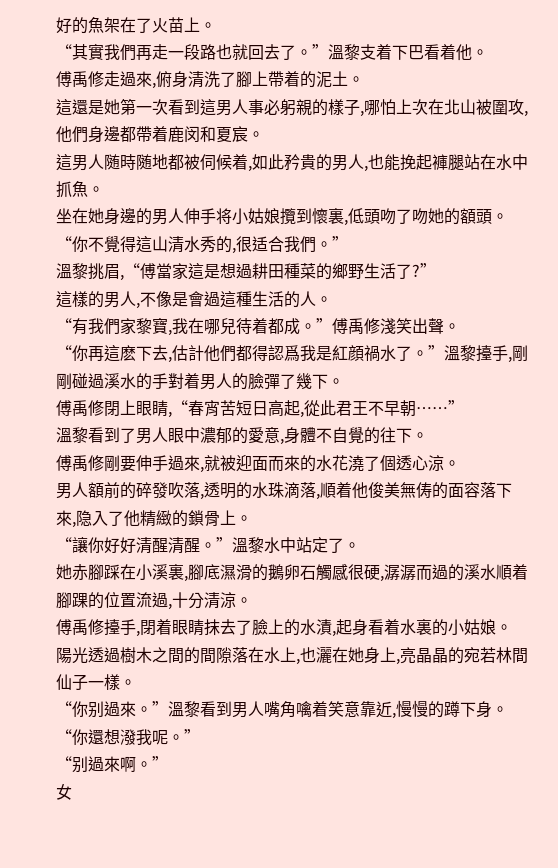好的魚架在了火苗上。
“其實我們再走一段路也就回去了。”溫黎支着下巴看着他。
傅禹修走過來,俯身清洗了腳上帶着的泥土。
這還是她第一次看到這男人事必躬親的樣子,哪怕上次在北山被圍攻,他們身邊都帶着鹿闵和夏宸。
這男人随時随地都被伺候着,如此矜貴的男人,也能挽起褲腿站在水中抓魚。
坐在她身邊的男人伸手将小姑娘攬到懷裏,低頭吻了吻她的額頭。
“你不覺得這山清水秀的,很适合我們。”
溫黎挑眉,“傅當家這是想過耕田種菜的鄉野生活了?”
這樣的男人,不像是會過這種生活的人。
“有我們家黎寶,我在哪兒待着都成。”傅禹修淺笑出聲。
“你再這麽下去,估計他們都得認爲我是紅顔禍水了。”溫黎擡手,剛剛碰過溪水的手對着男人的臉彈了幾下。
傅禹修閉上眼睛,“春宵苦短日高起,從此君王不早朝……”
溫黎看到了男人眼中濃郁的愛意,身體不自覺的往下。
傅禹修剛要伸手過來,就被迎面而來的水花澆了個透心涼。
男人額前的碎發吹落,透明的水珠滴落,順着他俊美無俦的面容落下來,隐入了他精緻的鎖骨上。
“讓你好好清醒清醒。”溫黎水中站定了。
她赤腳踩在小溪裏,腳底濕滑的鵝卵石觸感很硬,潺潺而過的溪水順着腳踝的位置流過,十分清涼。
傅禹修擡手,閉着眼睛抹去了臉上的水漬,起身看着水裏的小姑娘。
陽光透過樹木之間的間隙落在水上,也灑在她身上,亮晶晶的宛若林間仙子一樣。
“你别過來。”溫黎看到男人嘴角噙着笑意靠近,慢慢的蹲下身。
“你還想潑我呢。”
“别過來啊。”
女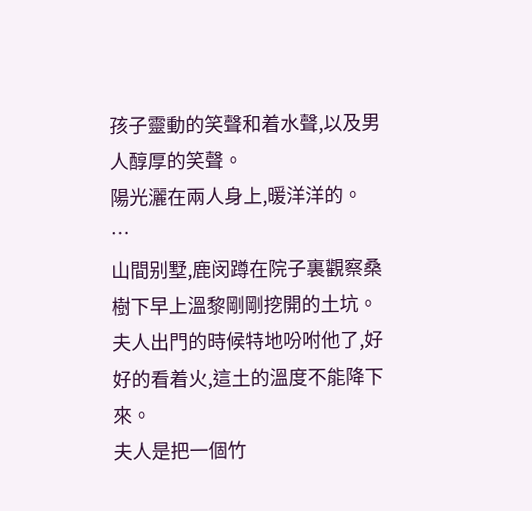孩子靈動的笑聲和着水聲,以及男人醇厚的笑聲。
陽光灑在兩人身上,暖洋洋的。
…
山間别墅,鹿闵蹲在院子裏觀察桑樹下早上溫黎剛剛挖開的土坑。
夫人出門的時候特地吩咐他了,好好的看着火,這土的溫度不能降下來。
夫人是把一個竹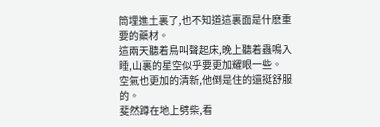筒埋進土裏了,也不知道這裏面是什麽重要的藥材。
這兩天聽着鳥叫聲起床,晚上聽着蟲鳴入睡,山裏的星空似乎要更加耀眼一些。
空氣也更加的清新,他倒是住的還挺舒服的。
斐然蹲在地上劈柴,看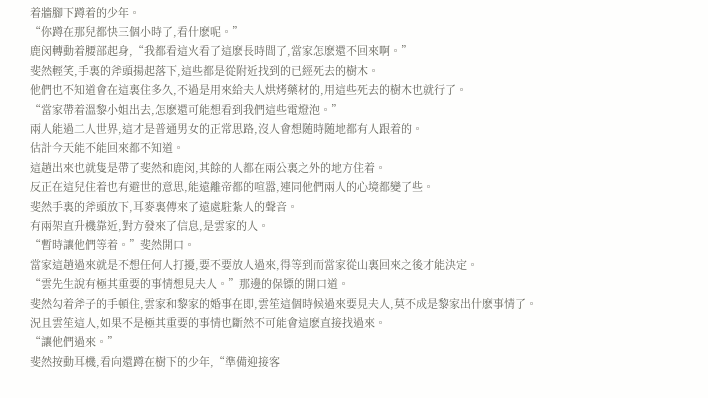着牆腳下蹲着的少年。
“你蹲在那兒都快三個小時了,看什麽呢。”
鹿闵轉動着腰部起身,“我都看這火看了這麽長時間了,當家怎麽還不回來啊。”
斐然輕笑,手裏的斧頭揚起落下,這些都是從附近找到的已經死去的樹木。
他們也不知道會在這裏住多久,不過是用來給夫人烘烤藥材的,用這些死去的樹木也就行了。
“當家帶着溫黎小姐出去,怎麽還可能想看到我們這些電燈泡。”
兩人能過二人世界,這才是普通男女的正常思路,沒人會想随時随地都有人跟着的。
估計今天能不能回來都不知道。
這趟出來也就隻是帶了斐然和鹿闵,其餘的人都在兩公裏之外的地方住着。
反正在這兒住着也有避世的意思,能遠離帝都的喧嚣,連同他們兩人的心境都變了些。
斐然手裏的斧頭放下,耳麥裏傳來了遠處駐紮人的聲音。
有兩架直升機靠近,對方發來了信息,是雲家的人。
“暫時讓他們等着。”斐然開口。
當家這趟過來就是不想任何人打擾,要不要放人過來,得等到而當家從山裏回來之後才能決定。
“雲先生說有極其重要的事情想見夫人。”那邊的保镖的開口道。
斐然勾着斧子的手頓住,雲家和黎家的婚事在即,雲笙這個時候過來要見夫人,莫不成是黎家出什麽事情了。
況且雲笙這人,如果不是極其重要的事情也斷然不可能會這麽直接找過來。
“讓他們過來。”
斐然按動耳機,看向還蹲在樹下的少年,“準備迎接客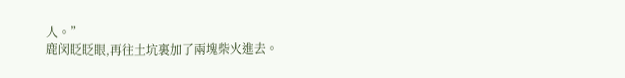人。”
鹿闵眨眨眼,再往土坑裏加了兩塊柴火進去。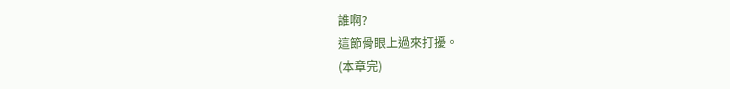誰啊?
這節骨眼上過來打擾。
(本章完)